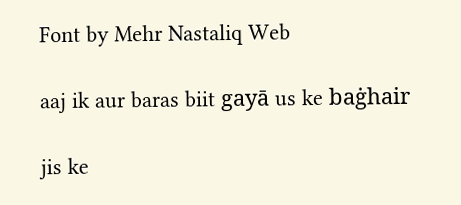Font by Mehr Nastaliq Web

aaj ik aur baras biit gayā us ke baġhair

jis ke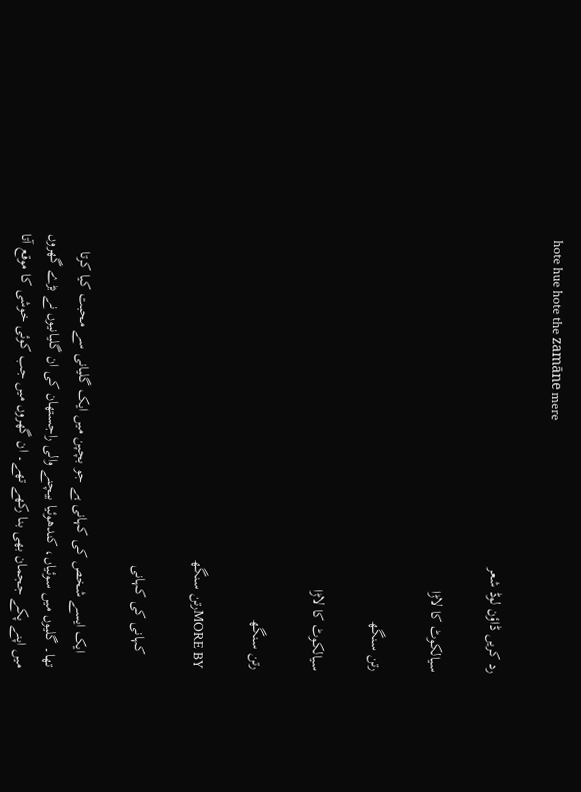hote hue hote the zamāne mere

رد کریں ڈاؤن لوڈ شعر

سیالکوٹ کا لاڑا

رتن سنگھ

سیالکوٹ کا لاڑا

رتن سنگھ

MORE BYرتن سنگھ

    کہانی کی کہانی

    ایک ایسے شخص کی کہانی ہے جو بچپن میں ایک گلیانی سے محبت کیا کرتا تھا۔ گلیوں میں سوئیاں، کندھوئیا بیچنے والی راجستھان کی ان گلیانیوں نے بڑے گھروں میں اپنے پکے ججمان بھی بنا رکھے تھے۔ ان گھروں میں جب کوئی خوشی کا موقع آتا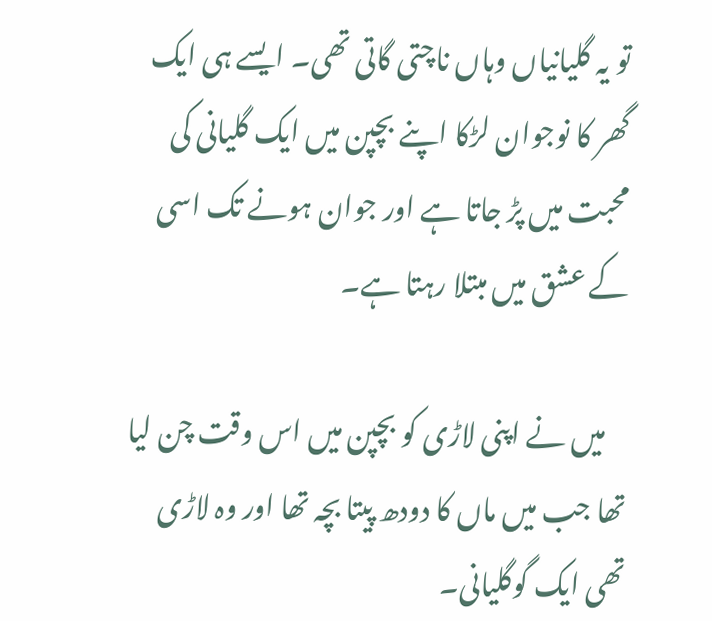تو یہ گلیانیاں وہاں ناچتی گاتی تھی۔ ایسے ہی ایک گھر کا نوجوان لڑکا اپنے بچپن میں ایک گلیانی کی محبت میں پڑ جاتا ہے اور جوان ہونے تک اسی کے عشق میں مبتلا رہتا ہے۔

    میں نے اپنی لاڑی کو بچپن میں اس وقت چن لیا تھا جب میں ماں کا دودھ پیتا بچہ تھا اور وہ لاڑی تھی ایک گوگلیانی۔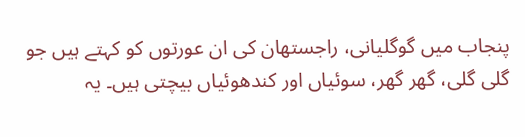پنجاب میں گوگلیانی، راجستھان کی ان عورتوں کو کہتے ہیں جو گلی گلی، گھر گھر، سوئیاں اور کندھوئیاں بیچتی ہیں۔ یہ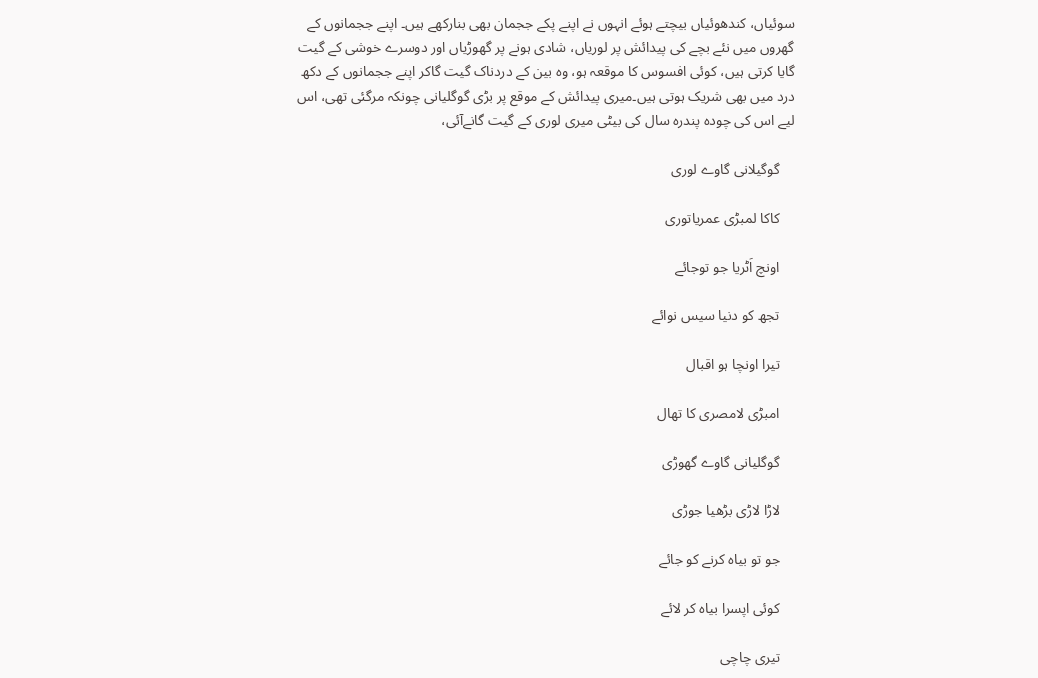سوئیاں، کندھوئیاں بیچتے ہوئے انہوں نے اپنے پکے ججمان بھی بنارکھے ہیں۔ اپنے ججمانوں کے گھروں میں نئے بچے کی پیدائش پر لوریاں، شادی ہونے پر گھوڑیاں اور دوسرے خوشی کے گیت گایا کرتی ہیں، کوئی افسوس کا موقعہ ہو، وہ بین کے دردناک گیت گاکر اپنے ججمانوں کے دکھ درد میں بھی شریک ہوتی ہیں۔میری پیدائش کے موقع پر بڑی گوگلیانی چونکہ مرگئی تھی، اس لیے اس کی چودہ پندرہ سال کی بیٹی میری لوری کے گیت گانےآئی،

    گوگیلانی گاوے لوری

    کاکا لمبڑی عمریاتوری

    اونچ اَٹریا جو توجائے

    تجھ کو دنیا سیس نوائے

    تیرا اونچا ہو اقبال

    امبڑی لامصری کا تھال

    گوگلیانی گاوے گھوڑی

    لاڑا لاڑی بڑھیا جوڑی

    جو تو بیاہ کرنے کو جائے

    کوئی اپسرا بیاہ کر لائے

    تیری چاچی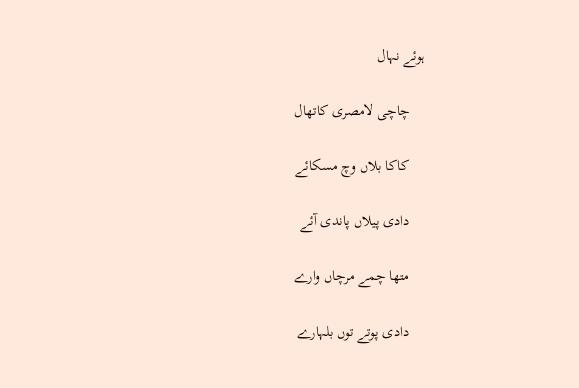ہوئے نہال

    چاچی لامصری کاتھال

    کاکا بلاں وچ مسکائے

    دادی پیلاں پاندی آئے

    متھا چمے مرچاں وارے

    دادی پوتے توں بلہارے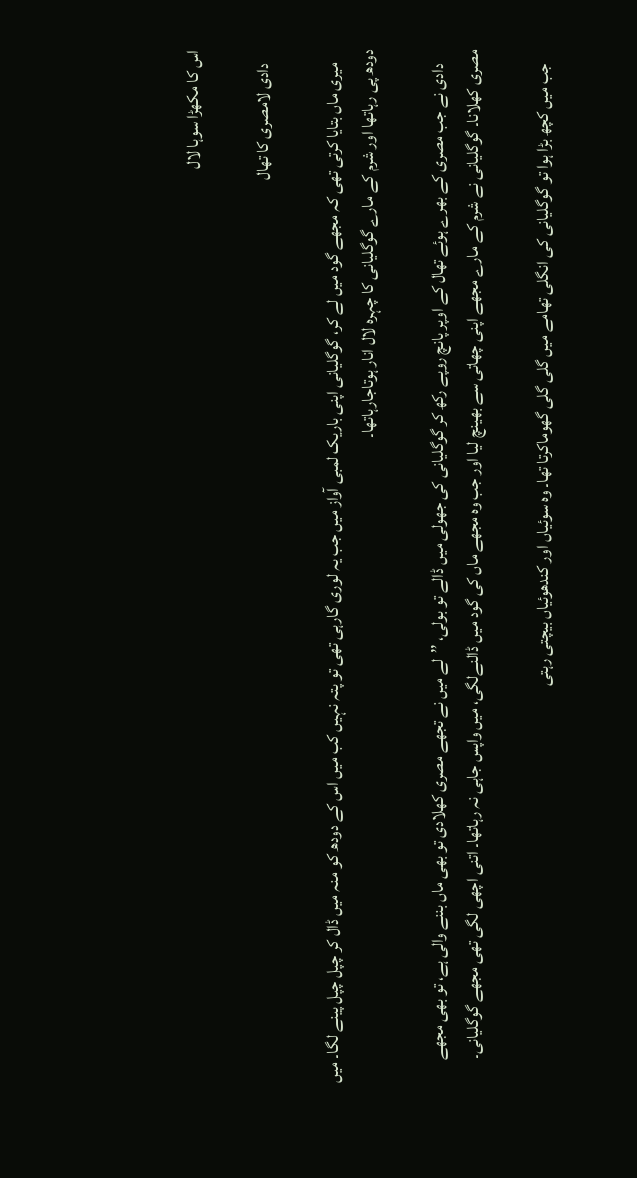اس کا مکھڑا سوہا لال

    دادی لامصری کا تھال

    میری ماں بتایا کرتی تھی کہ مجھے گود میں لے کر، گوگلیانی اپنی باریک لمبی آواز میں جب یہ لوری گارہی تھی تو پتہ نہیں کب میں اس کے دودھ کو منہ میں ڈال کر چپل چپل پینے لگا۔ میں دودھ پی رہاتھا اور شرم کے مارے گوگلیانی کا چہرہ لال انار ہوتاجارہاتھا۔

    دادی نے جب مصری کے بھرے ہوئے تھال کے اوپر پانچ روپے رکھ کر گوگلیانی کی جھولی میں ڈالے تو بولی، ’’لے میں نے تجھے مصری کھلادی تو بھی ماں بننے والی ہے، تو بھی مجھے مصری کھلانا۔ گوگلیانی نے شرم کے مارے مجھے اپنی چھاتی سے بھینچ لیا اور جب وہ مجھے ماں کی گود میں ڈالنےلگی، میں واپس جاہی نہ رہاتھا۔ اتنی اچھی لگی تھی مجھے گوگلیانی۔

    جب میں کچھ بڑا ہوا تو گوگلیانی کی انگلی تھامے میں گلی گلی گھوماکرتا تھا۔ وہ سوئیاں اور کندھوئیاں بیچتی رہتی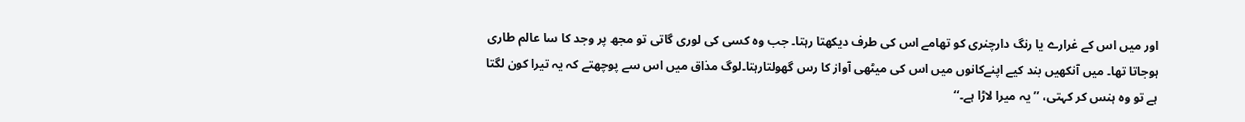اور میں اس کے غرارے یا رنگ دارچنری کو تھامے اس کی طرف دیکھتا رہتا۔ جب وہ کسی کی لوری گاتی تو مجھ پر وجد کا سا عالم طاری ہوجاتا تھا۔ میں آنکھیں بند کیے اپنےکانوں میں اس کی میٹھی آواز کا رس گھولتارہتا۔لوگ مذاق میں اس سے پوچھتے کہ یہ تیرا کون لگتا ہے تو وہ ہنس کر کہتی، ’’یہ میرا لاڑا ہے۔‘‘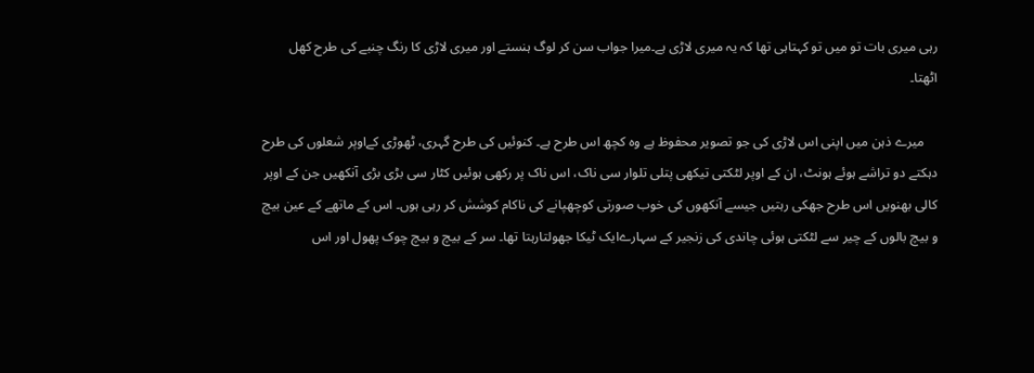رہی میری بات تو میں تو کہتاہی تھا کہ یہ میری لاڑی ہے۔میرا جواب سن کر لوگ ہنستے اور میری لاڑی کا رنگ چنبے کی طرح کھل اٹھتا۔

    میرے ذہن میں اپنی اس لاڑی کی جو تصویر محفوظ ہے وہ کچھ اس طرح ہے۔ کنوئیں کی طرح گہری، ٹھوڑی کےاوپر شعلوں کی طرح دہکتے دو تراشے ہوئے ہونٹ، ان کے اوپر لٹکتی تیکھی پتلی تلوار سی ناک، اس ناک پر رکھی ہوئیں کٹار سی بڑی بڑی آنکھیں جن کے اوپر کالی بھنویں اس طرح جھکی رہتیں جیسے آنکھوں کی خوب صورتی کوچھپانے کی ناکام کوشش کر رہی ہوں۔ اس کے ماتھے کے عین بیچ و بیچ بالوں کے چیر سے لٹکتی ہوئی چاندی کی زنجیر کے سہارےایک ٹیکا جھولتارہتا تھا۔ سر کے بیچ و بیچ چوک پھول اور اس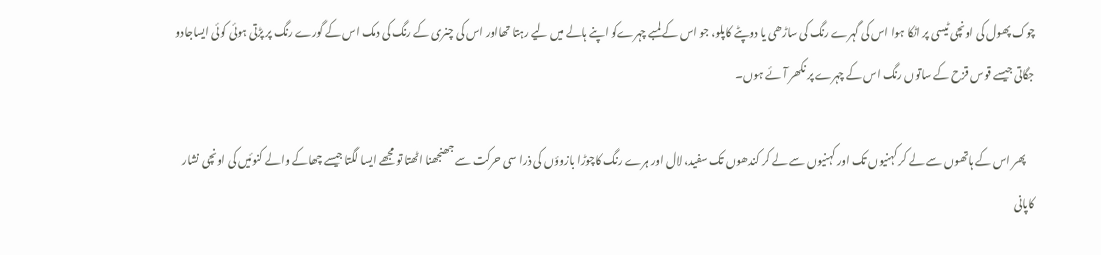چوک پھول کی اونچی ٹیسی پر اٹکا ہوا اس کی گہرے رنگ کی ساڑھی یا دوپٹے کاپلو، جو اس کے لمبے چہرےکو اپنے ہالے میں لیے رہتا تھااور اس کی چنری کے رنگ کی دمک اس کے گورے رنگ پر پڑتی ہوئی کوئی ایساجادو جگاتی جیسے قوس قزح کے ساتوں رنگ اس کے چہرے پر نکھر آئے ہوں۔

    پھر اس کے ہاتھوں سے لے کر کہنیوں تک اور کہنیوں سے لے کر کندھوں تک سفید، لال اور ہرے رنگ کاچوڑا بازوؤں کی ذرا سی حرکت سے جھنجھنا اٹھتا تو مجھے ایسا لگتا جیسے چھاکے والے کنوئیں کی اونچی نشار کاپانی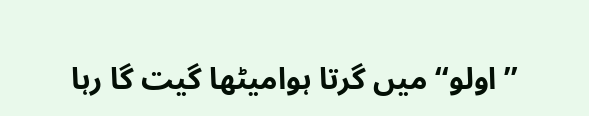’’اولو‘‘ میں گرتا ہوامیٹھا گیت گا رہا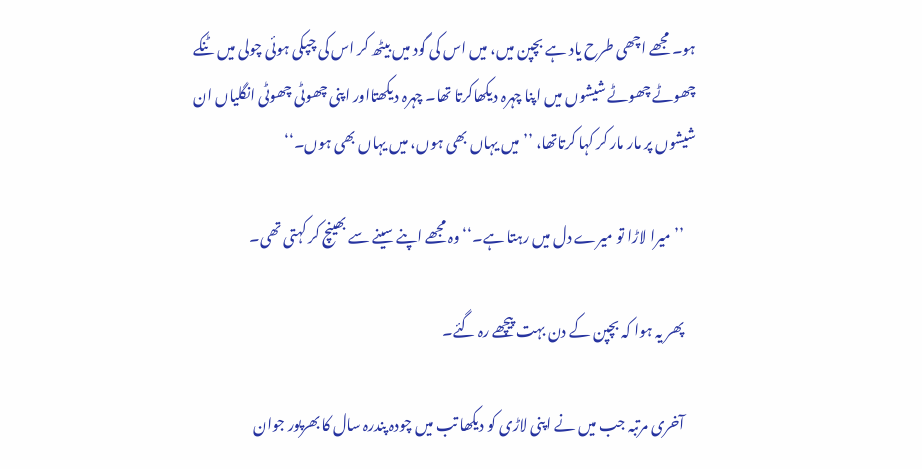ہو۔ مجھے اچھی طرح یاد ہے بچپن میں، میں اس کی گود میں بیٹھ کر اس کی چپکی ہوئی چولی میں ٹنکے چھوٹے چھوٹے شیشوں میں اپنا چہرہ دیکھاکرتا تھا۔ چہرہ دیکھتااور اپنی چھوٹی چھوٹی انگلیاں ان شیشوں پر مار مار کر کہا کرتاتھا، ’’میں یہاں بھی ہوں، میں یہاں بھی ہوں۔‘‘

    ’’میرا لاڑا تو میرے دل میں رہتا ہے۔‘‘ وہ مجھے اپنے سینے سے بھینچ کر کہتی تھی۔

    پھر یہ ہوا کہ بچپن کے دن بہت پیچھے رہ گئے۔

    آخری مرتبہ جب میں نے اپنی لاڑی کو دیکھا تب میں چودہ پندرہ سال کا بھرپور جوان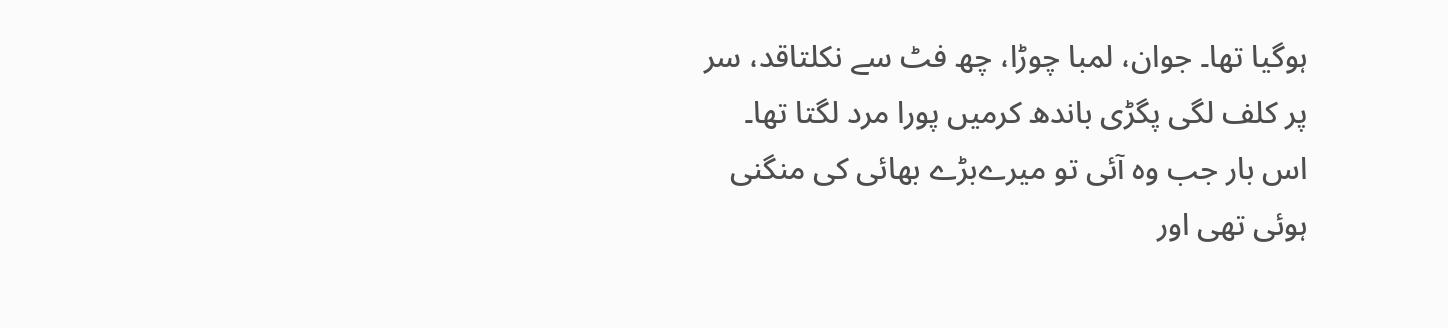ہوگیا تھا۔ جوان، لمبا چوڑا، چھ فٹ سے نکلتاقد، سر پر کلف لگی پگڑی باندھ کرمیں پورا مرد لگتا تھا۔ اس بار جب وہ آئی تو میرےبڑے بھائی کی منگنی ہوئی تھی اور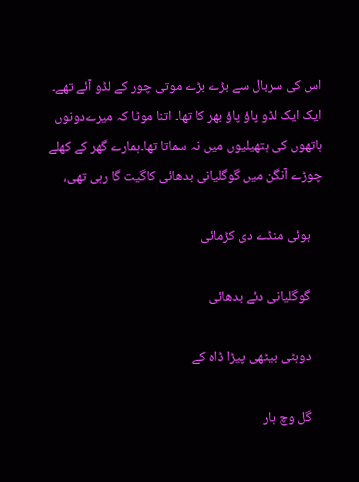اس کی سربال سے بڑے بڑے موتی چور کے لڈو آئے تھے۔ ایک ایک لڈو پاؤ پاؤ بھر کا تھا۔ اتنا موٹا کہ میرےدونوں ہاتھوں کی ہتھیلیوں میں نہ سماتا تھا۔ہمارے گھر کے کھلے چوڑے آنگن میں گوگلیانی بدھائی کاگیت گا رہی تھی،

    ہوئی منڈے دی کڑمائی

    گوگلیانی دئے بدھائی

    دوہٹی بیٹھی پیڑا ڈاہ کے

    گل وچ ہار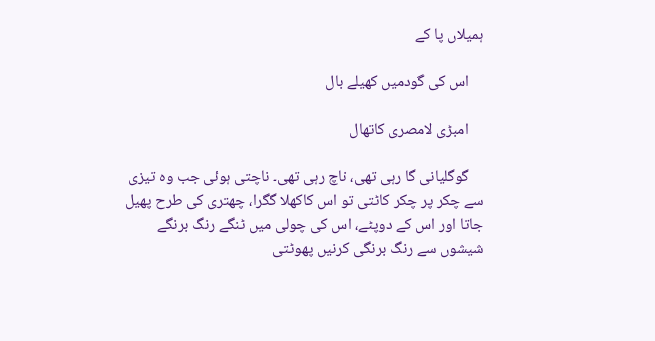ہمیلاں پا کے

    اس کی گودمیں کھیلے بال

    امبڑی لامصری کاتھال

    گوگلیانی گا رہی تھی، ناچ رہی تھی۔ ناچتی ہوئی جب وہ تیزی سے چکر پر چکر کاٹتی تو اس کاکھلا گگرا، چھتری کی طرح پھیل جاتا اور اس کے دوپٹے، اس کی چولی میں ٹنگے رنگ برنگے شیشوں سے رنگ برنگی کرنیں پھوٹتی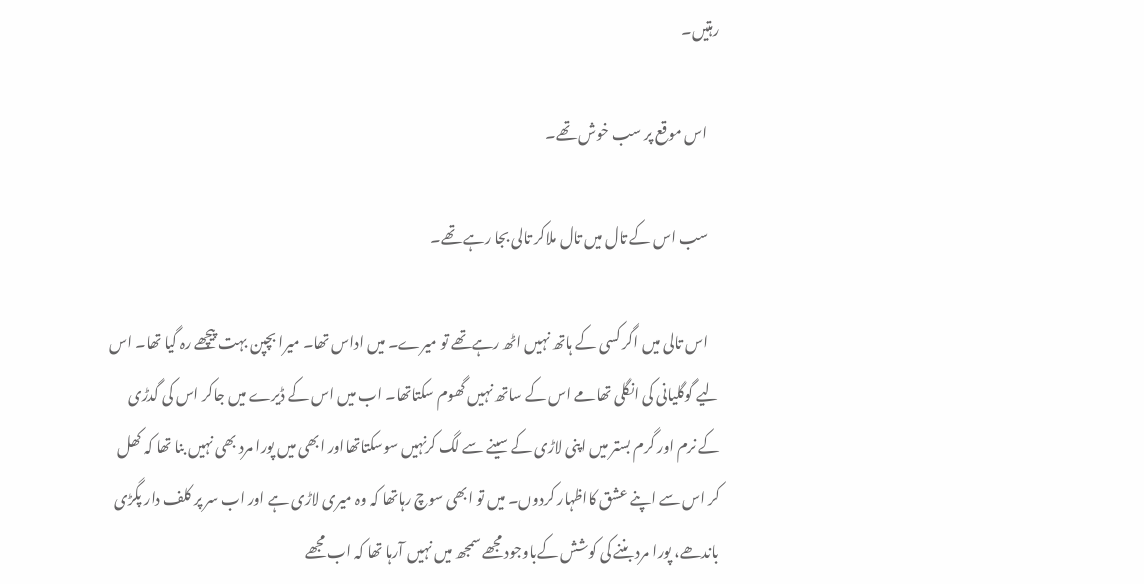رہتیں۔

    اس موقع پر سب خوش تھے۔

    سب اس کے تال میں تال ملاکر تالی بجا رہے تھے۔

    اس تالی میں اگر کسی کے ہاتھ نہیں اٹھ رہےتھے تو میرے۔ میں اداس تھا۔ میرا بچپن بہت پیچھے رہ گیا تھا۔ اس لیے گوگلیانی کی انگلی تھامے اس کے ساتھ نہیں گھوم سکتاتھا۔ اب میں اس کے ڈیرے میں جاکر اس کی گدڑی کے نرم اور گرم بستر میں اپنی لاڑی کے سینے سے لگ کرنہیں سوسکتاتھااور ابھی میں پورا مرد بھی نہیں بنا تھا کہ کھل کر اس سے اپنے عشق کااظہار کردوں۔ میں تو ابھی سوچ رہاتھا کہ وہ میری لاڑی ہے اور اب سر پر کلف دار پگڑی باندھے، پورا مرد بننے کی کوشش کےباوجود مجھے سمجھ میں نہیں آرہا تھا کہ اب مجھے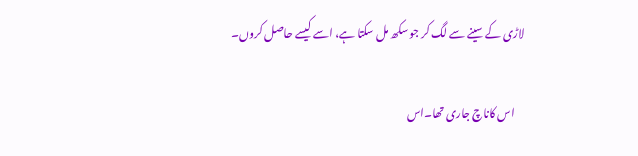لاڑی کے سینے سے لگ کر جو سکھ مل سکتا ہے، اسے کیسے حاصل کروں۔

    اس کاناچ جاری تھا۔اس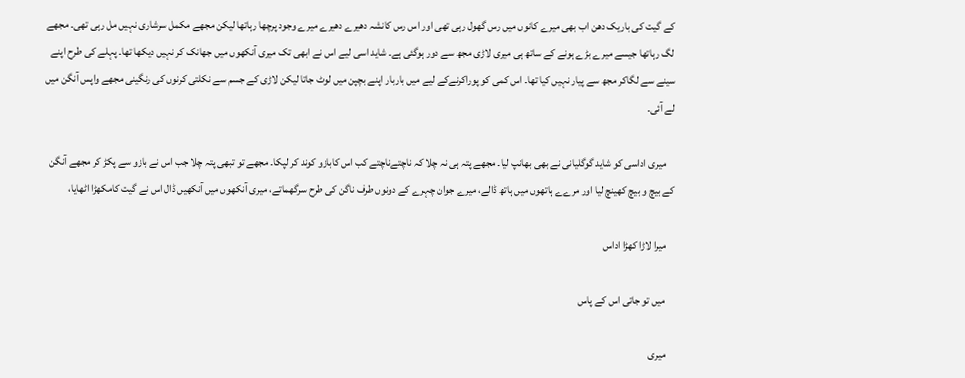کے گیت کی باریک دھن اب بھی میرے کانوں میں رس گھول رہی تھی اور اس رس کانشہ دھیرے دھیرے میرے وجود پرچھا رہاتھا لیکن مجھے مکمل سرشاری نہیں مل رہی تھی۔ مجھے لگ رہاتھا جیسے میرے بڑے ہونے کے ساتھ ہی میری لاڑی مجھ سے دور ہوگئی ہے۔ شاید اسی لیے اس نے ابھی تک میری آنکھوں میں جھانک کر نہیں دیکھا تھا۔ پہلے کی طرح اپنے سینے سے لگاکر مجھ سے پیار نہیں کیا تھا۔ اس کمی کو پوراکرنےکے لیے میں باربار اپنے بچپن میں لوٹ جاتا لیکن لاڑی کے جسم سے نکلتی کرنوں کی رنگینی مجھے واپس آنگن میں لے آئی۔

    میری اداسی کو شاید گوگلیانی نے بھی بھانپ لیا۔ مجھے پتہ ہی نہ چلا کہ ناچتےناچتے کب اس کابازو کوند کر لپکا۔ مجھے تو تبھی پتہ چلا جب اس نے بازو سے پکڑ کر مجھے آنگن کے بیچ و بیچ کھینچ لیا اور مرےے ہاتھوں میں ہاتھ ڈالے، میرے جوان چہرے کے دونوں طرف ناگن کی طرح سرگھماتے، میری آنکھوں میں آنکھیں ڈال اس نے گیت کامکھڑا اٹھایا،

    میرا لاڑا کھڑا اداس

    میں تو جاتی اس کے پاس

    میری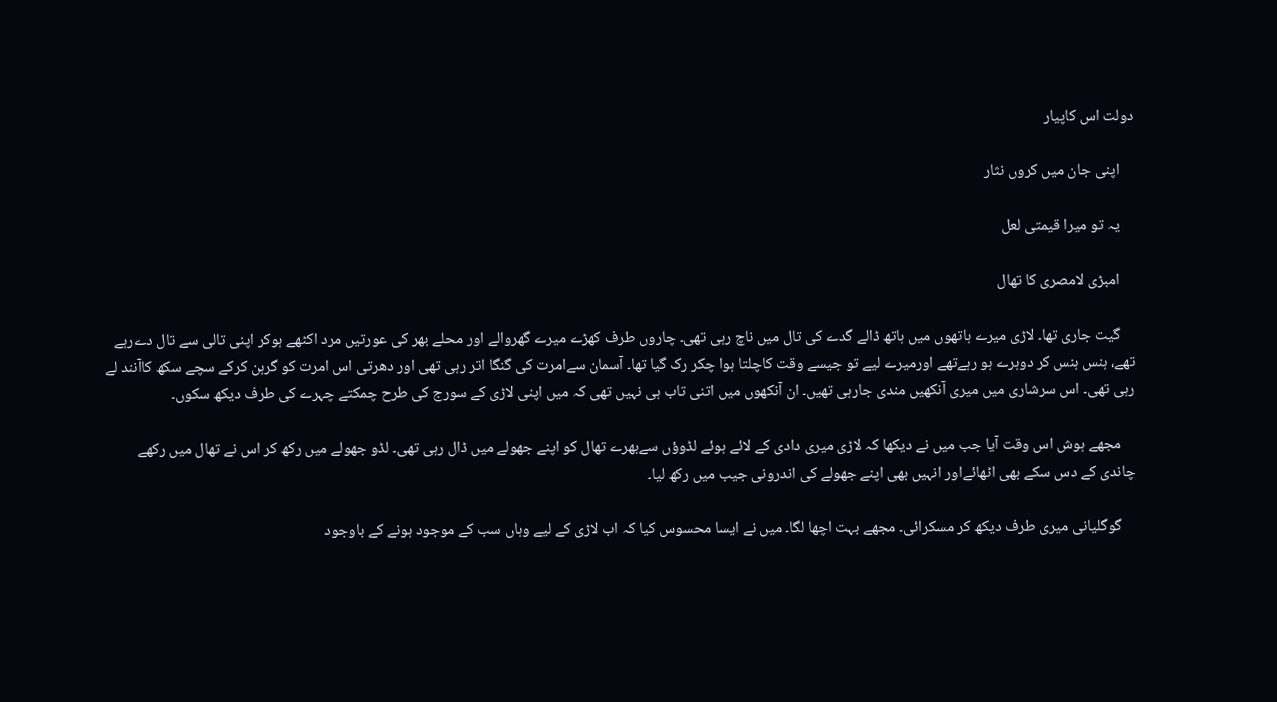دولت اس کاپیار

    اپنی جان میں کروں نثار

    یہ تو میرا قیمتی لعل

    امبڑی لامصری کا تھال

    گیت جاری تھا۔ لاڑی میرے ہاتھوں میں ہاتھ ڈالے گدے کی تال میں ناچ رہی تھی۔ چاروں طرف کھڑے میرے گھروالے اور محلے بھر کی عورتیں مرد اکٹھے ہوکر اپنی تالی سے تال دےرہے تھے، ہنس ہنس کر دوہرے ہو رہےتھے اورمیرے لیے تو جیسے وقت کاچلتا ہوا چکر رک گیا تھا۔ آسمان سےامرت کی گنگا اتر رہی تھی اور دھرتی اس امرت کو گرہن کرکے سچے سکھ کاآنند لے رہی تھی۔ اس سرشاری میں میری آنکھیں مندی جارہی تھیں۔ ان آنکھوں میں اتنی تاب ہی نہیں تھی کہ میں اپنی لاڑی کے سورج کی طرح چمکتے چہرے کی طرف دیکھ سکوں۔

    مجھے ہوش اس وقت آیا جب میں نے دیکھا کہ لاڑی میری دادی کے لائے ہوئے لڈوؤں سےبھرے تھال کو اپنے جھولے میں ڈال رہی تھی۔ لڈو جھولے میں رکھ کر اس نے تھال میں رکھے چاندی کے دس سکے بھی اٹھائےاور انہیں بھی اپنے جھولے کی اندرونی جیب میں رکھ لیا۔

    گوگلیانی میری طرف دیکھ کر مسکرائی۔ مجھے بہت اچھا لگا۔ میں نے ایسا محسوس کیا کہ اب لاڑی کے لیے وہاں سب کے موجود ہونے کے باوجود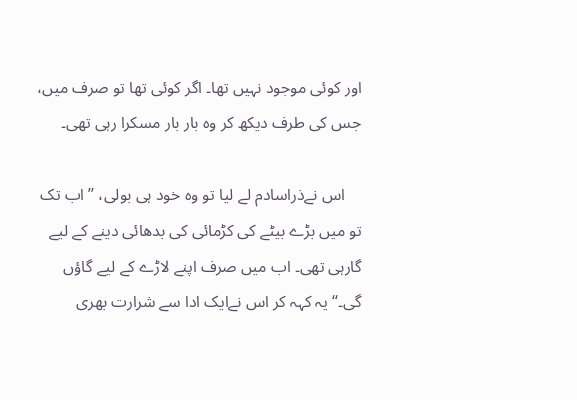اور کوئی موجود نہیں تھا۔ اگر کوئی تھا تو صرف میں، جس کی طرف دیکھ کر وہ بار بار مسکرا رہی تھی۔

    اس نےذراسادم لے لیا تو وہ خود ہی بولی، ’’اب تک تو میں بڑے بیٹے کی کڑمائی کی بدھائی دینے کے لیے گارہی تھی۔ اب میں صرف اپنے لاڑے کے لیے گاؤں گی۔‘‘ یہ کہہ کر اس نےایک ادا سے شرارت بھری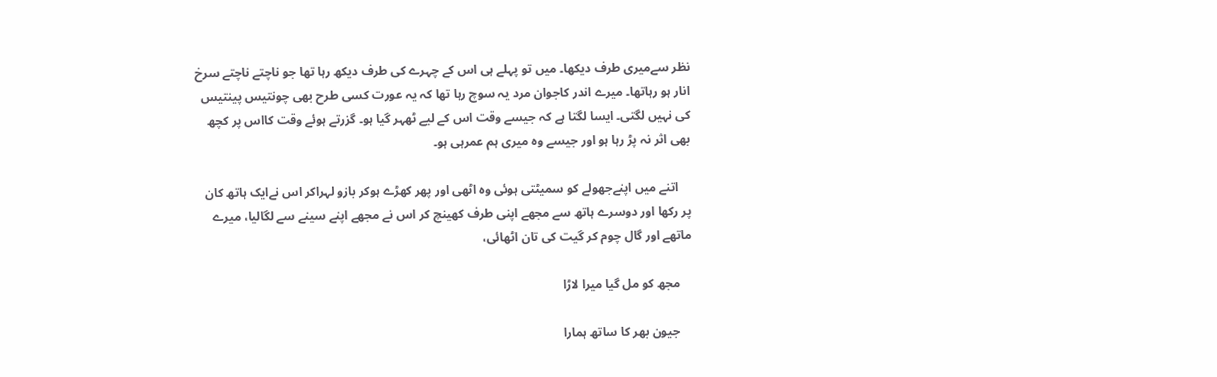نظر سےمیری طرف دیکھا۔ میں تو پہلے ہی اس کے چہرے کی طرف دیکھ رہا تھا جو ناچتے ناچتے سرخ انار ہو رہاتھا۔ میرے اندر کاجوان مرد یہ سوچ رہا تھا کہ یہ عورت کسی طرح بھی چونتیس پینتیس کی نہیں لگتی۔ ایسا لگتا ہے کہ جیسے وقت اس کے لیے ٹھہر گیا ہو۔ گزرتے ہوئے وقت کااس پر کچھ بھی اثر نہ پڑ رہا ہو اور جیسے وہ میری ہم عمرہی ہو۔

    اتنے میں اپنےجھولے کو سمیٹتی ہوئی وہ اٹھی اور پھر کھڑے ہوکر بازو لہراکر اس نےایک ہاتھ کان پر رکھا اور دوسرے ہاتھ سے مجھے اپنی طرف کھینچ کر اس نے مجھے اپنے سینے سے لگالیا، میرے ماتھے اور گال چوم کر گیت کی تان اٹھائی،

    مجھ کو مل گیا میرا لاڑا

    جیون بھر کا ساتھ ہمارا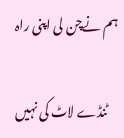ہم نےچن لی اپنی راہ

    ٹنڈے لاٹ کی نہیں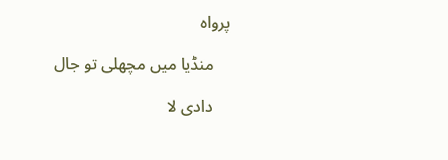پرواہ

    منڈیا میں مچھلی تو جال

    دادی لا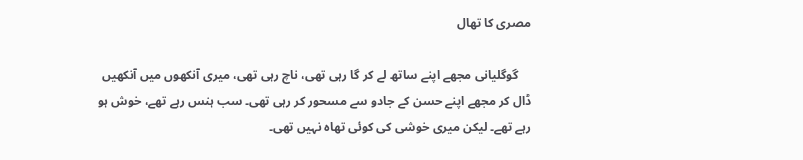مصری کا تھال

    گوگلیانی مجھے اپنے ساتھ لے کر گا رہی تھی، ناچ رہی تھی، میری آنکھوں میں آنکھیں ڈال کر مجھے اپنے حسن کے جادو سے مسحور کر رہی تھی۔ سب ہنس رہے تھے، خوش ہو رہے تھے۔ لیکن میری خوشی کی کوئی تھاہ نہیں تھی۔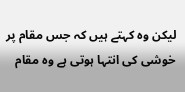لیکن وہ کہتے ہیں کہ جس مقام پر خوشی کی انتہا ہوتی ہے وہ مقام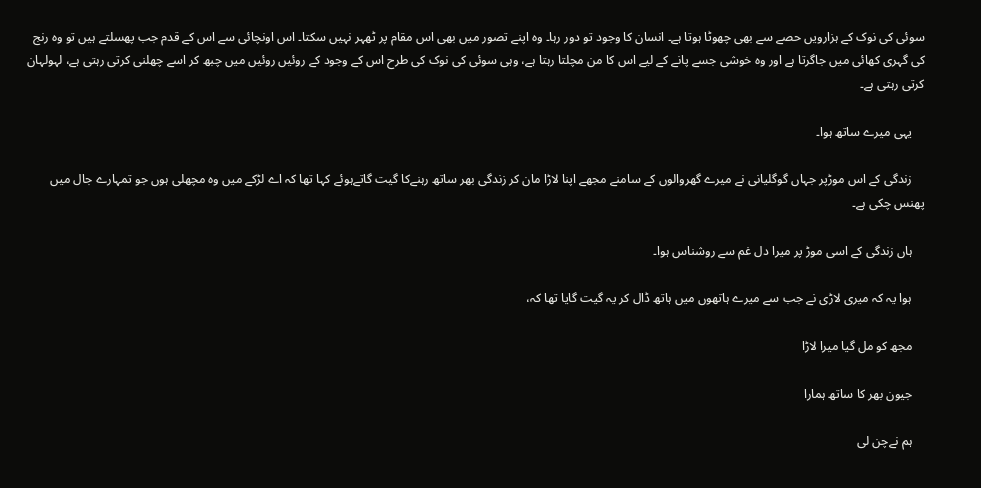سوئی کی نوک کے ہزارویں حصے سے بھی چھوٹا ہوتا ہے۔ انسان کا وجود تو دور رہا۔ وہ اپنے تصور میں بھی اس مقام پر ٹھہر نہیں سکتا۔ اس اونچائی سے اس کے قدم جب پھسلتے ہیں تو وہ رنج کی گہری کھائی میں جاگرتا ہے اور وہ خوشی جسے پانے کے لیے اس کا من مچلتا رہتا ہے، وہی سوئی کی نوک کی طرح اس کے وجود کے روئیں روئیں میں چبھ کر اسے چھلنی کرتی رہتی ہے، لہولہان کرتی رہتی ہے۔

    یہی میرے ساتھ ہوا۔

    زندگی کے اس موڑپر جہاں گوگلیانی نے میرے گھروالوں کے سامنے مجھے اپنا لاڑا مان کر زندگی بھر ساتھ رہنےکا گیت گاتےہوئے کہا تھا کہ اے لڑکے میں وہ مچھلی ہوں جو تمہارے جال میں پھنس چکی ہے۔

    ہاں زندگی کے اسی موڑ پر میرا دل غم سے روشناس ہوا۔

    ہوا یہ کہ میری لاڑی نے جب سے میرے ہاتھوں میں ہاتھ ڈال کر یہ گیت گایا تھا کہ،

    مجھ کو مل گیا میرا لاڑا

    جیون بھر کا ساتھ ہمارا

    ہم نےچن لی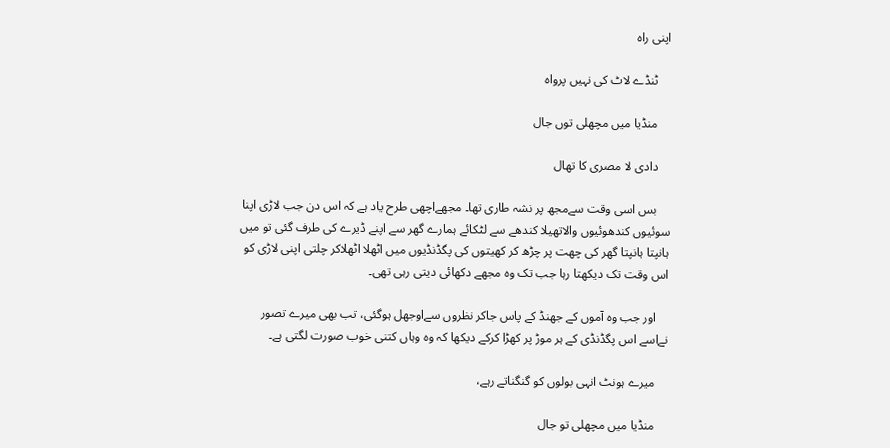اپنی راہ

    ٹنڈے لاٹ کی نہیں پرواہ

    منڈیا میں مچھلی توں جال

    دادی لا مصری کا تھال

    بس اسی وقت سےمجھ پر نشہ طاری تھا۔ مجھےاچھی طرح یاد ہے کہ اس دن جب لاڑی اپنا سوئیوں کندھوئیوں والاتھیلا کندھے سے لٹکائے ہمارے گھر سے اپنے ڈیرے کی طرف گئی تو میں ہانپتا ہانپتا گھر کی چھت پر چڑھ کر کھیتوں کی پگڈنڈیوں میں اٹھلا اٹھلاکر چلتی اپنی لاڑی کو اس وقت تک دیکھتا رہا جب تک وہ مجھے دکھائی دیتی رہی تھی۔

    اور جب وہ آموں کے جھنڈ کے پاس جاکر نظروں سےاوجھل ہوگئی، تب بھی میرے تصور نےاسے اس پگڈنڈی کے ہر موڑ پر کھڑا کرکے دیکھا کہ وہ وہاں کتنی خوب صورت لگتی ہے۔

    میرے ہونٹ انہی بولوں کو گنگناتے رہے،

    منڈیا میں مچھلی تو جال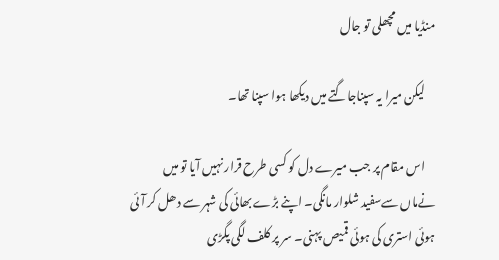منڈیا میں مچھلی تو جال

    لیکن میرا یہ سپناجاگتے میں دیکھا ہوا سپنا تھا۔

    اس مقام پر جب میرے دل کو کسی طرح قرار نہیں آیا تو میں نےماں سےسفید شلوار مانگی۔ اپنے بڑے بھائی کی شہر سے دھل کر آئی ہوئی استری کی ہوئی قمیص پہنی۔ سر پر کلف لگی پگڑی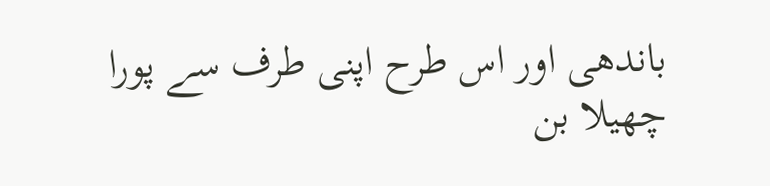باندھی اور اس طرح اپنی طرف سے پورا چھیلا بن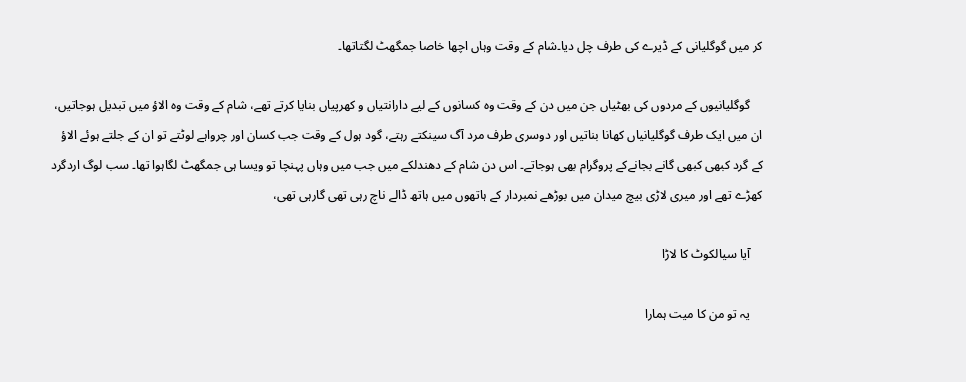کر میں گوگلیانی کے ڈیرے کی طرف چل دیا۔شام کے وقت وہاں اچھا خاصا جمگھٹ لگتاتھا۔

    گوگلیانیوں کے مردوں کی بھٹیاں جن میں دن کے وقت وہ کسانوں کے لیے دارانتیاں و کھرپیاں بنایا کرتے تھے، شام کے وقت وہ الاؤ میں تبدیل ہوجاتیں، ان میں ایک طرف گوگلیانیاں کھانا بناتیں اور دوسری طرف مرد آگ سینکتے رہتے، گود ہول کے وقت جب کسان اور چرواہے لوٹتے تو ان کے جلتے ہوئے الاؤ کے گرد کبھی کبھی گانے بجانےکے پروگرام بھی ہوجاتے۔ اس دن شام کے دھندلکے میں جب میں وہاں پہنچا تو ویسا ہی جمگھٹ لگاہوا تھا۔ سب لوگ اردگرد کھڑے تھے اور میری لاڑی بیچ میدان میں بوڑھے نمبردار کے ہاتھوں میں ہاتھ ڈالے ناچ رہی تھی گارہی تھی،

    آیا سیالکوٹ کا لاڑا

    یہ تو من کا میت ہمارا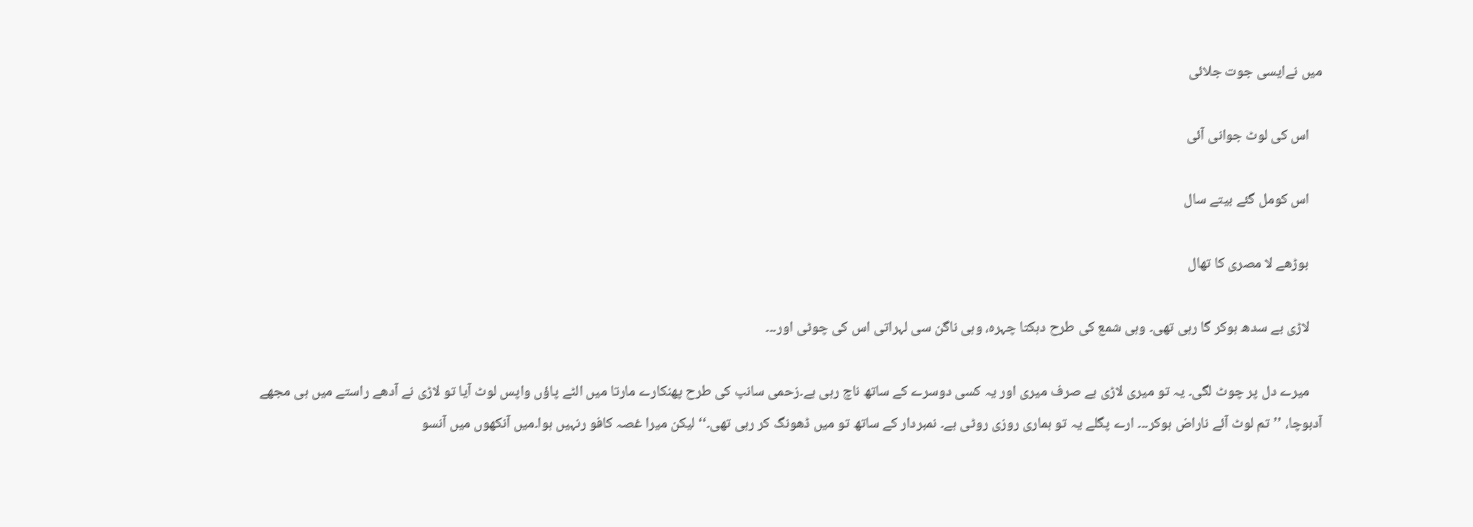میں نےایسی جوت جلائی

    اس کی لوٹ جوانی آئی

    اس کومل گئے بیتے سال

    بوڑھے لا مصری کا تھال

    لاڑی بے سدھ ہوکر گا رہی تھی۔ وہی شمع کی طرح دہکتا چہرہ، وہی ناگن سی لہراتی اس کی چوٹی اور۔۔۔

    میرے دل پر چوٹ لگی۔ یہ تو میری لاڑی ہے صرف میری اور یہ کسی دوسرے کے ساتھ ناچ رہی ہے۔زحمی سانپ کی طرح پھنکارے مارتا میں الٹے پاؤں واپس لوٹ آیا تو لاڑی نے آدھے راستے میں ہی مجھے آدبوچا، ’’تم لوٹ آئے ناراض ہوکر۔۔۔ ارے پگلے یہ تو ہماری روزی روٹی ہے۔ نمبردار کے ساتھ تو میں ڈھونگ کر رہی تھی۔‘‘ لیکن میرا غصہ کافو رنہیں ہوا۔میں آنکھوں میں آنسو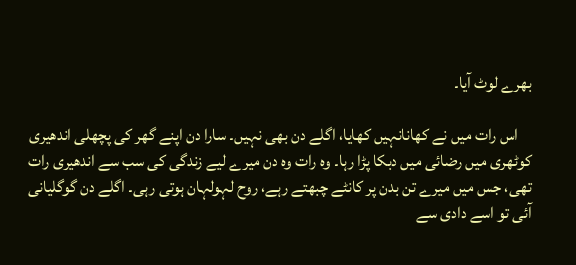بھرے لوٹ آیا۔

    اس رات میں نے کھانانہیں کھایا، اگلے دن بھی نہیں۔ سارا دن اپنے گھر کی پچھلی اندھیری کوٹھری میں رضائی میں دبکا پڑا رہا۔ وہ رات وہ دن میرے لیے زندگی کی سب سے اندھیری رات تھی، جس میں میرے تن بدن پر کانٹے چبھتے رہے، روح لہولہان ہوتی رہی۔ اگلے دن گوگلیانی آئی تو اسے دادی سے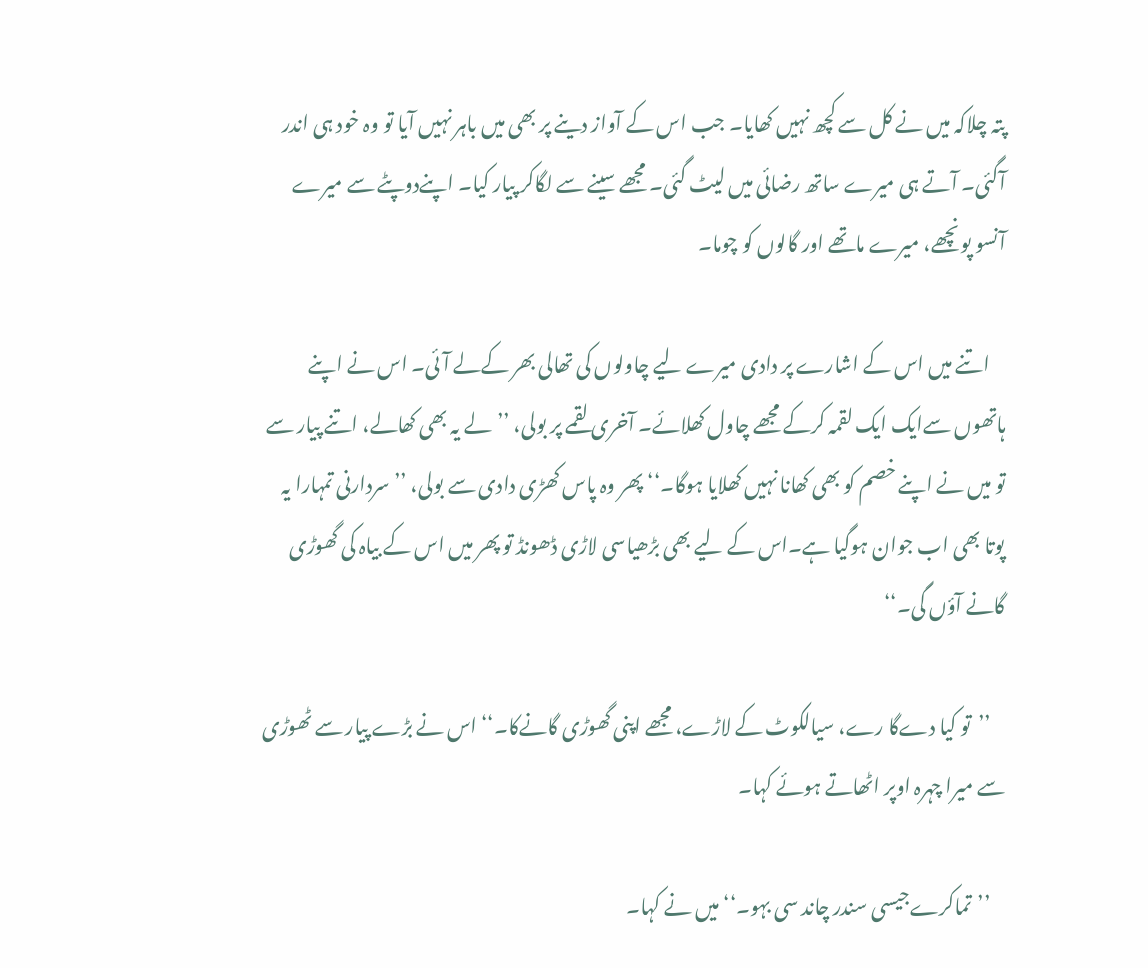پتہ چلاکہ میں نے کل سے کچھ نہیں کھایا۔ جب اس کے آواز دینے پر بھی میں باہر نہیں آیا تو وہ خود ہی اندر آگئی۔ آتے ہی میرے ساتھ رضائی میں لیٹ گئی۔ مجھے سینے سے لگاکر پیار کیا۔ اپنےدوپٹے سے میرے آنسو پونچھے، میرے ماتھے اور گالوں کو چوما۔

    اتنے میں اس کے اشارے پر دادی میرے لیے چاولوں کی تھالی بھر کےلے آئی۔ اس نے اپنے ہاتھوں سےایک ایک لقمہ کرکے مجھے چاول کھلائے۔ آخری لقمے پر بولی، ’’لے یہ بھی کھالے، اتنے پیار سے تو میں نے اپنے خصم کو بھی کھانا نہیں کھلایا ہوگا۔‘‘ پھر وہ پاس کھڑی دادی سے بولی، ’’سردارنی تمہارا یہ پوتا بھی اب جوان ہوگیا ہے۔اس کے لیے بھی بڑھیاسی لاڑی ڈھونڈ تو پھر میں اس کے بیاہ کی گھوڑی گانے آؤں گی۔‘‘

    ’’تو کیا دےگا رے، سیالکوٹ کے لاڑے، مجھے اپنی گھوڑی گانےکا۔‘‘ اس نے بڑے پیار سے ٹھوڑی سے میرا چہرہ اوپر اٹھاتے ہوئے کہا۔

    ’’تماکرےجیسی سندر چاند سی بہو۔‘‘ میں نے کہا۔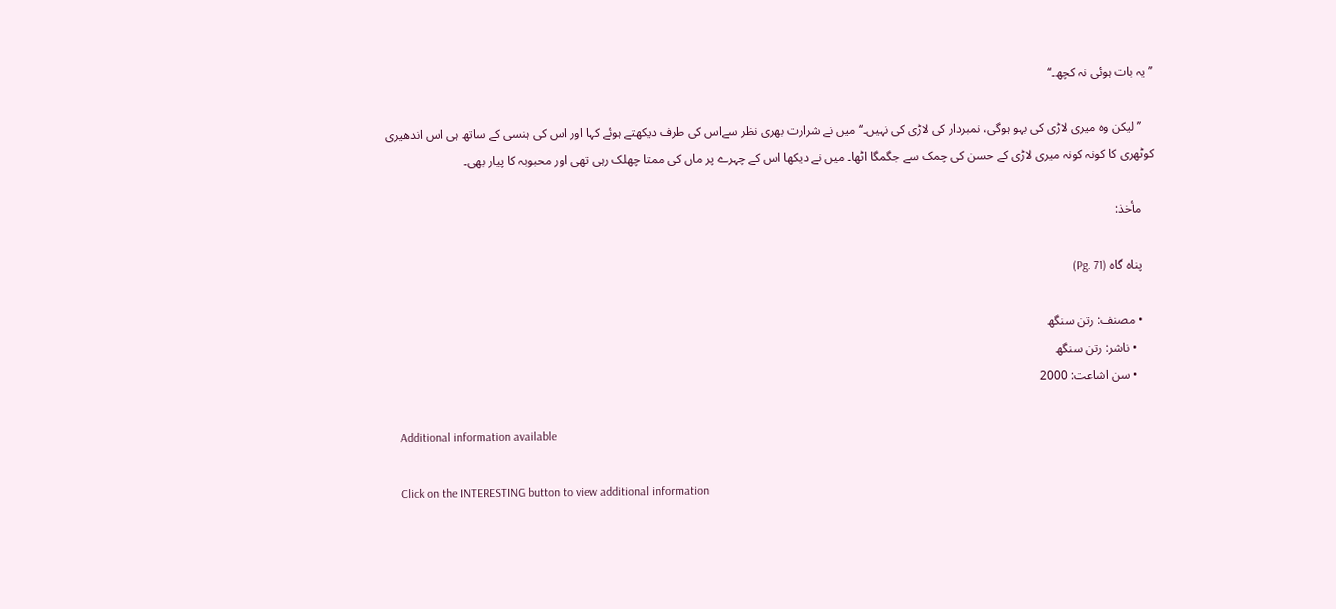’’یہ بات ہوئی نہ کچھ۔‘‘

    ’’لیکن وہ میری لاڑی کی بہو ہوگی، نمبردار کی لاڑی کی نہیں۔‘‘ میں نے شرارت بھری نظر سےاس کی طرف دیکھتے ہوئے کہا اور اس کی ہنسی کے ساتھ ہی اس اندھیری کوٹھری کا کونہ کونہ میری لاڑی کے حسن کی چمک سے جگمگا اٹھا۔ میں نے دیکھا اس کے چہرے پر ماں کی ممتا چھلک رہی تھی اور محبوبہ کا پیار بھی۔

    مأخذ:

    پناہ گاہ (Pg. 71)

    • مصنف: رتن سنگھ
      • ناشر: رتن سنگھ
      • سن اشاعت: 2000

    Additional information available

    Click on the INTERESTING button to view additional information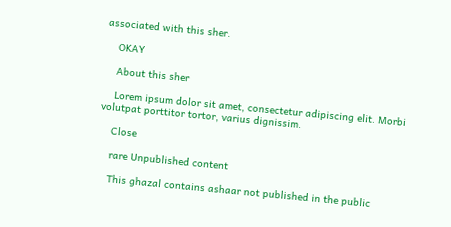associated with this sher.

    OKAY

    About this sher

    Lorem ipsum dolor sit amet, consectetur adipiscing elit. Morbi volutpat porttitor tortor, varius dignissim.

    Close

    rare Unpublished content

    This ghazal contains ashaar not published in the public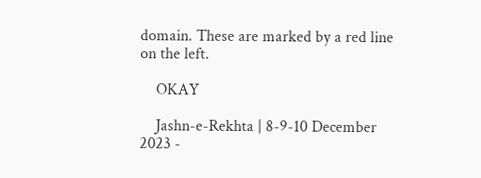domain. These are marked by a red line on the left.

    OKAY

    Jashn-e-Rekhta | 8-9-10 December 2023 -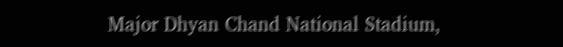Major Dhyan Chand National Stadium,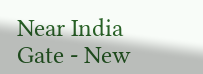Near India Gate - New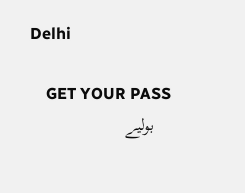Delhi

    GET YOUR PASS
    بولیے